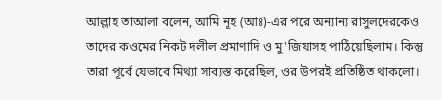আল্লাহ তাআলা বলেন, আমি নূহ (আঃ)-এর পরে অন্যান্য রাসুলদেরকেও তাদের কওমের নিকট দলীল প্রমাণাদি ও মু'জিযাসহ পাঠিয়েছিলাম। কিন্তু তারা পূর্বে যেভাবে মিথ্যা সাব্যস্ত করেছিল, ওর উপরই প্রতিষ্ঠিত থাকলো।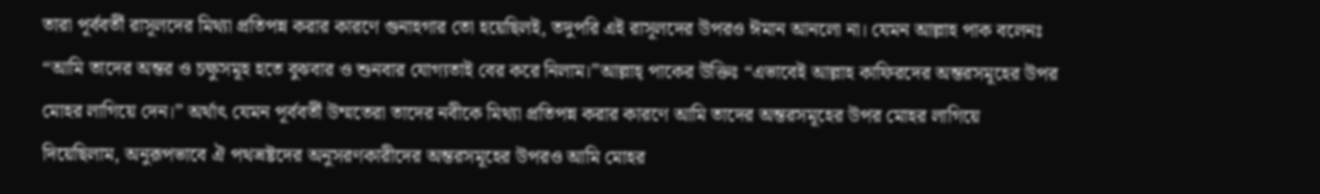তারা পূর্ববর্তী রাসূলদের মিথ্যা প্রতিপন্ন করার কারণে গুনাহগার তো হয়েছিলই, তদুপরি এই রাসূলদের উপরও ঈমান আনলো না। যেমন আল্লাহ পাক বলেনঃ “আমি তাদের অন্তর ও চক্ষুসমূহ হতে বুঝবার ও শুনবার যোগ্যতাই বের করে নিলাম।”আল্লাহ্ পাকের উক্তিঃ “এভাবেই আল্লাহ কাফিরদের অন্তরসমূহের উপর মোহর লাগিয়ে দেন।” অর্থাৎ যেমন পূর্ববর্তী উম্মতেরা তাদের নবীকে মিথ্যা প্রতিপন্ন করার কারণে আমি তাদের অন্তরসমূহের উপর মোহর লাগিয়ে দিয়েছিলাম, অনুরূপভাবে ঐ পথভ্রষ্টদের অনুসরণকারীদের অন্তরসমূহের উপরও আমি মোহর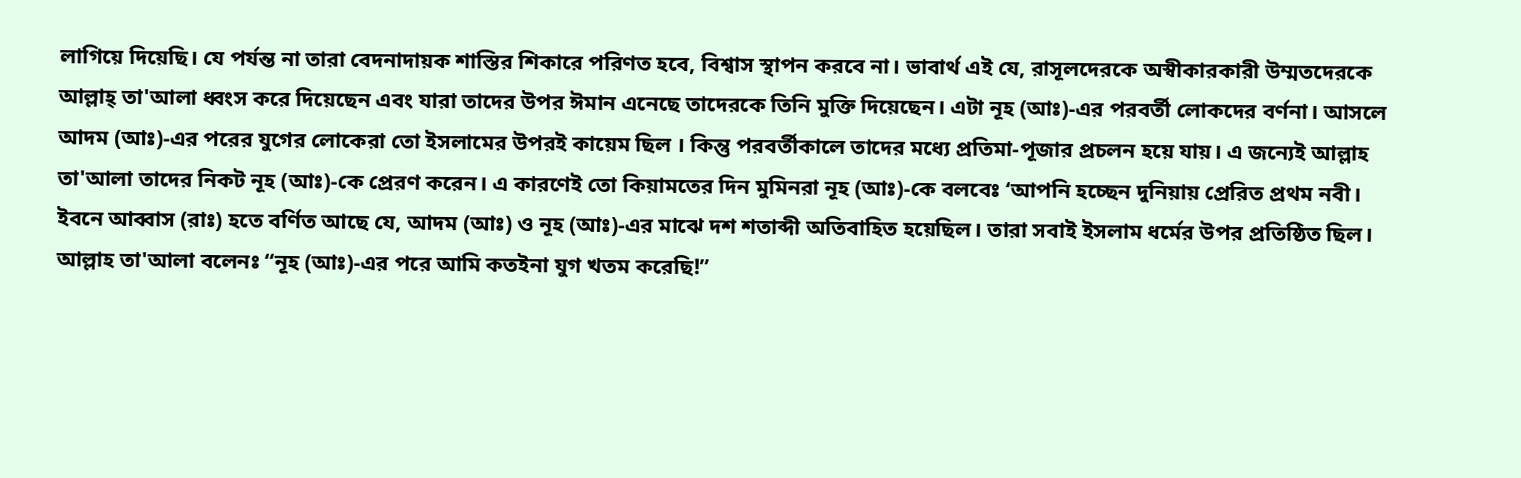লাগিয়ে দিয়েছি। যে পর্যন্ত না তারা বেদনাদায়ক শাস্তির শিকারে পরিণত হবে, বিশ্বাস স্থাপন করবে না। ভাবার্থ এই যে, রাসূলদেরকে অস্বীকারকারী উম্মতদেরকে আল্লাহ্ তা'আলা ধ্বংস করে দিয়েছেন এবং যারা তাদের উপর ঈমান এনেছে তাদেরকে তিনি মুক্তি দিয়েছেন। এটা নূহ (আঃ)-এর পরবর্তী লোকদের বর্ণনা। আসলে আদম (আঃ)-এর পরের যুগের লোকেরা তো ইসলামের উপরই কায়েম ছিল । কিন্তু পরবর্তীকালে তাদের মধ্যে প্রতিমা-পূজার প্রচলন হয়ে যায়। এ জন্যেই আল্লাহ তা'আলা তাদের নিকট নূহ (আঃ)-কে প্রেরণ করেন। এ কারণেই তো কিয়ামতের দিন মুমিনরা নূহ (আঃ)-কে বলবেঃ ‘আপনি হচ্ছেন দুনিয়ায় প্রেরিত প্রথম নবী। ইবনে আব্বাস (রাঃ) হতে বর্ণিত আছে যে, আদম (আঃ) ও নূহ (আঃ)-এর মাঝে দশ শতাব্দী অতিবাহিত হয়েছিল। তারা সবাই ইসলাম ধর্মের উপর প্রতিষ্ঠিত ছিল। আল্লাহ তা'আলা বলেনঃ “নূহ (আঃ)-এর পরে আমি কতইনা যুগ খতম করেছি!”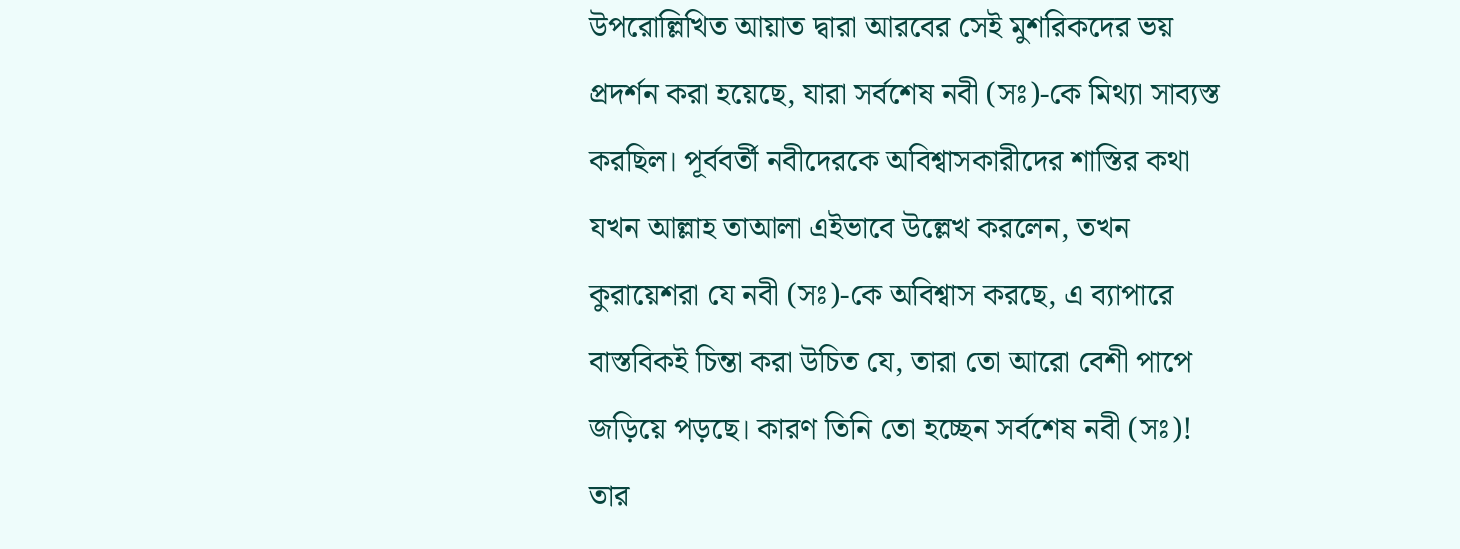উপরোল্লিখিত আয়াত দ্বারা আরবের সেই মুশরিকদের ভয় প্রদর্শন করা হয়েছে, যারা সর্বশেষ নবী (সঃ)-কে মিথ্যা সাব্যস্ত করছিল। পূর্ববর্তী নবীদেরকে অবিশ্বাসকারীদের শাস্তির কথা যখন আল্লাহ তাআলা এইভাবে উল্লেখ করলেন, তখন কুরায়েশরা যে নবী (সঃ)-কে অবিশ্বাস করছে, এ ব্যাপারে বাস্তবিকই চিন্তা করা উচিত যে, তারা তো আরো বেশী পাপে জড়িয়ে পড়ছে। কারণ তিনি তো হচ্ছেন সর্বশেষ নবী (সঃ)! তার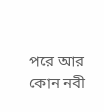পরে আর কোন নবী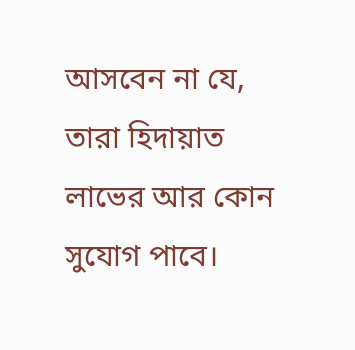আসবেন না যে, তারা হিদায়াত লাভের আর কোন সুযোগ পাবে।